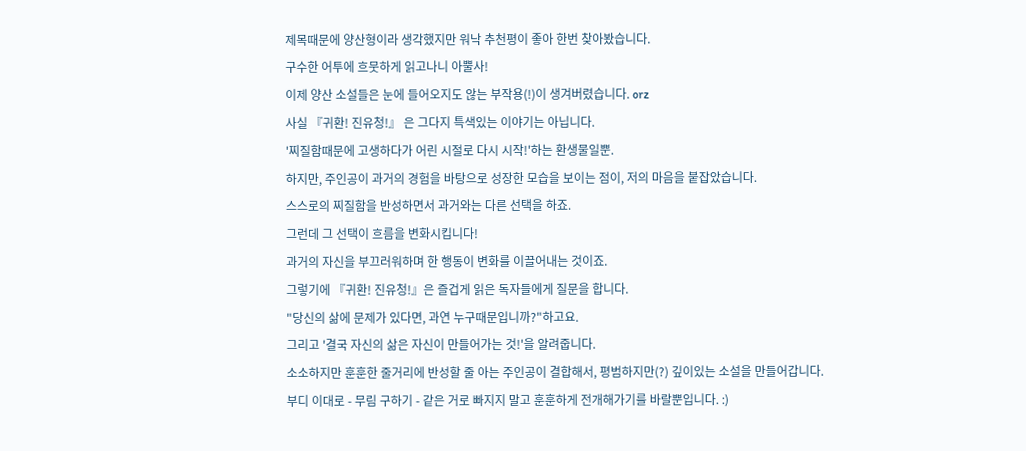제목때문에 양산형이라 생각했지만 워낙 추천평이 좋아 한번 찾아봤습니다.
구수한 어투에 흐뭇하게 읽고나니 아뿔사!
이제 양산 소설들은 눈에 들어오지도 않는 부작용(!)이 생겨버렸습니다. orz
사실 『귀환! 진유청!』 은 그다지 특색있는 이야기는 아닙니다.
'찌질함때문에 고생하다가 어린 시절로 다시 시작!'하는 환생물일뿐.
하지만, 주인공이 과거의 경험을 바탕으로 성장한 모습을 보이는 점이, 저의 마음을 붙잡았습니다.
스스로의 찌질함을 반성하면서 과거와는 다른 선택을 하죠.
그런데 그 선택이 흐름을 변화시킵니다!
과거의 자신을 부끄러워하며 한 행동이 변화를 이끌어내는 것이죠.
그렇기에 『귀환! 진유청!』은 즐겁게 읽은 독자들에게 질문을 합니다.
"당신의 삶에 문제가 있다면, 과연 누구때문입니까?"하고요.
그리고 '결국 자신의 삶은 자신이 만들어가는 것!'을 알려줍니다.
소소하지만 훈훈한 줄거리에 반성할 줄 아는 주인공이 결합해서, 평범하지만(?) 깊이있는 소설을 만들어갑니다.
부디 이대로 - 무림 구하기 - 같은 거로 빠지지 말고 훈훈하게 전개해가기를 바랄뿐입니다. :)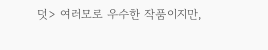덧> 여러모로 우수한 작품이지만,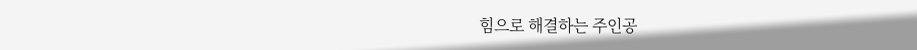힘으로 해결하는 주인공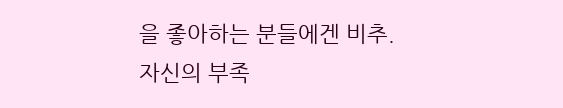을 좋아하는 분들에겐 비추.
자신의 부족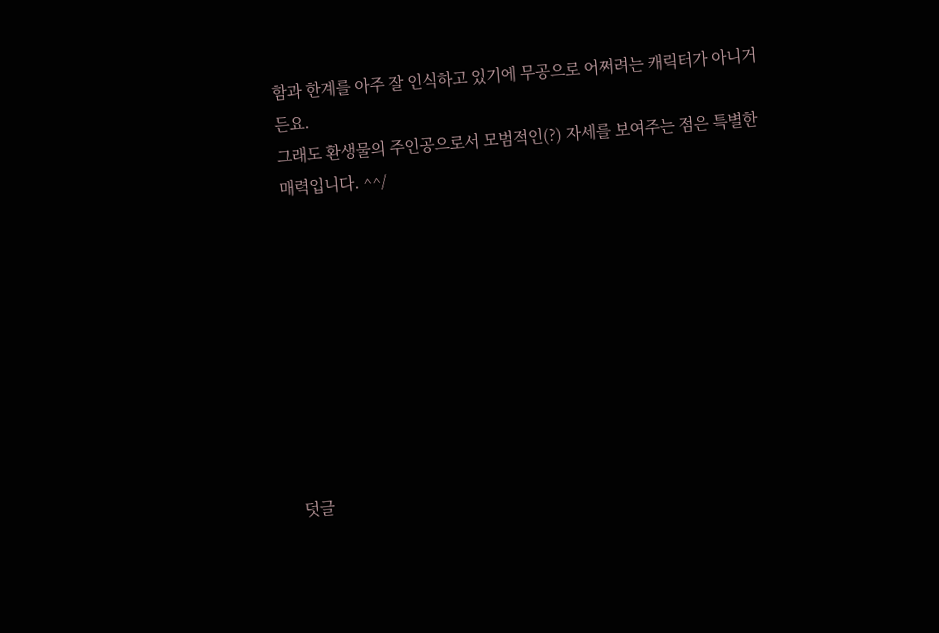함과 한계를 아주 잘 인식하고 있기에 무공으로 어쩌려는 캐릭터가 아니거든요.
그래도 환생물의 주인공으로서 모범적인(?) 자세를 보여주는 점은 특별한 매력입니다. ^^/









덧글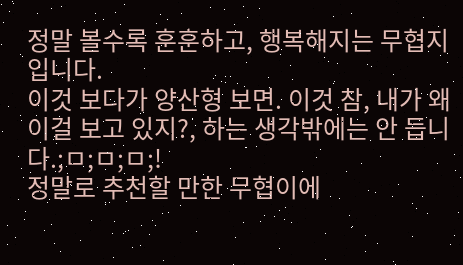정말 볼수록 훈훈하고, 행복해지는 무협지입니다.
이것 보다가 양산형 보면. 이것 참, 내가 왜 이걸 보고 있지?, 하는 생각밖에는 안 듭니다.;ㅁ;ㅁ;ㅁ;!
정말로 추천할 만한 무협이에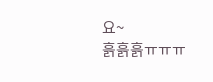요~
흙흙흙ㅠㅠㅠ